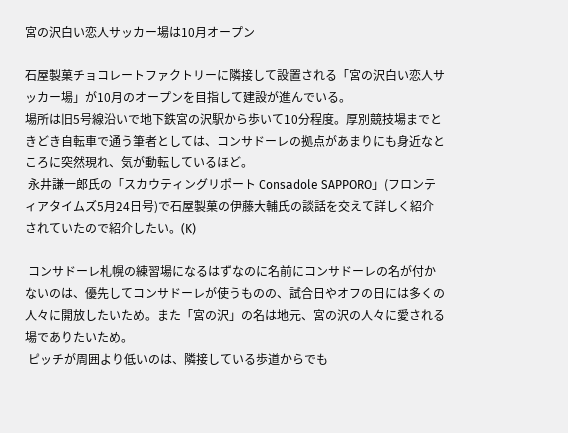宮の沢白い恋人サッカー場は10月オープン

石屋製菓チョコレートファクトリーに隣接して設置される「宮の沢白い恋人サッカー場」が10月のオープンを目指して建設が進んでいる。
場所は旧5号線沿いで地下鉄宮の沢駅から歩いて10分程度。厚別競技場までときどき自転車で通う筆者としては、コンサドーレの拠点があまりにも身近なところに突然現れ、気が動転しているほど。
 永井謙一郎氏の「スカウティングリポート Consadole SAPPORO」(フロンティアタイムズ5月24日号)で石屋製菓の伊藤大輔氏の談話を交えて詳しく紹介されていたので紹介したい。(K)

 コンサドーレ札幌の練習場になるはずなのに名前にコンサドーレの名が付かないのは、優先してコンサドーレが使うものの、試合日やオフの日には多くの人々に開放したいため。また「宮の沢」の名は地元、宮の沢の人々に愛される場でありたいため。
 ピッチが周囲より低いのは、隣接している歩道からでも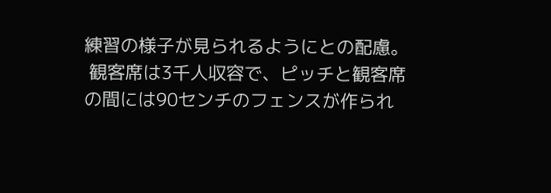練習の様子が見られるようにとの配慮。
 観客席は3千人収容で、ピッチと観客席の間には90センチのフェンスが作られ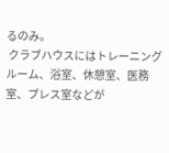るのみ。
 クラブハウスにはトレーニングルーム、浴室、休憩室、医務室、プレス室などが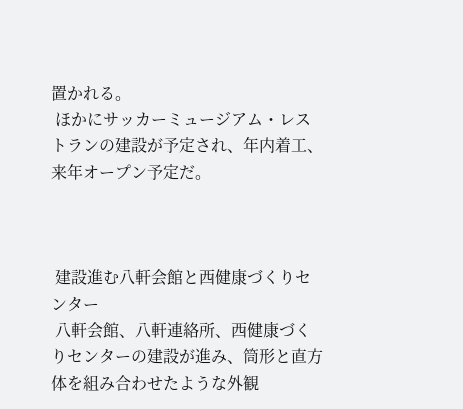置かれる。
 ほかにサッカーミュージアム・レストランの建設が予定され、年内着工、来年オープン予定だ。



 建設進む八軒会館と西健康づくりセンター
 八軒会館、八軒連絡所、西健康づくりセンターの建設が進み、筒形と直方体を組み合わせたような外観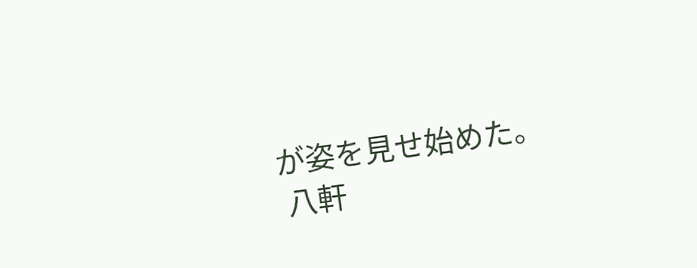が姿を見せ始めた。
 八軒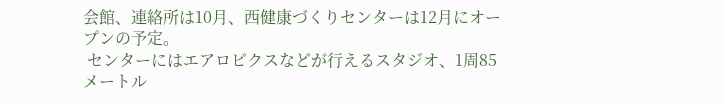会館、連絡所は10月、西健康づくりセンターは12月にオープンの予定。
 センターにはエアロビクスなどが行えるスタジオ、1周85メートル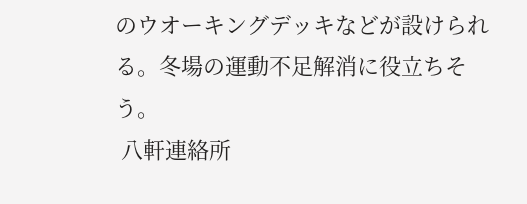のウオーキングデッキなどが設けられる。冬場の運動不足解消に役立ちそう。
 八軒連絡所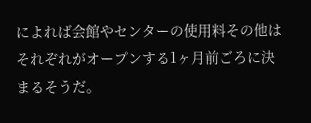によれば会館やセンターの使用料その他はそれぞれがオープンする1ヶ月前ごろに決まるそうだ。